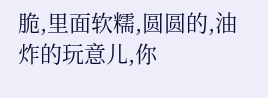脆,里面软糯,圆圆的,油炸的玩意儿,你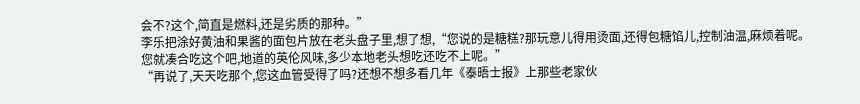会不?这个,简直是燃料,还是劣质的那种。”
李乐把涂好黄油和果酱的面包片放在老头盘子里,想了想,“您说的是糖糕?那玩意儿得用烫面,还得包糖馅儿,控制油温,麻烦着呢。您就凑合吃这个吧,地道的英伦风味,多少本地老头想吃还吃不上呢。”
“再说了,天天吃那个,您这血管受得了吗?还想不想多看几年《泰晤士报》上那些老家伙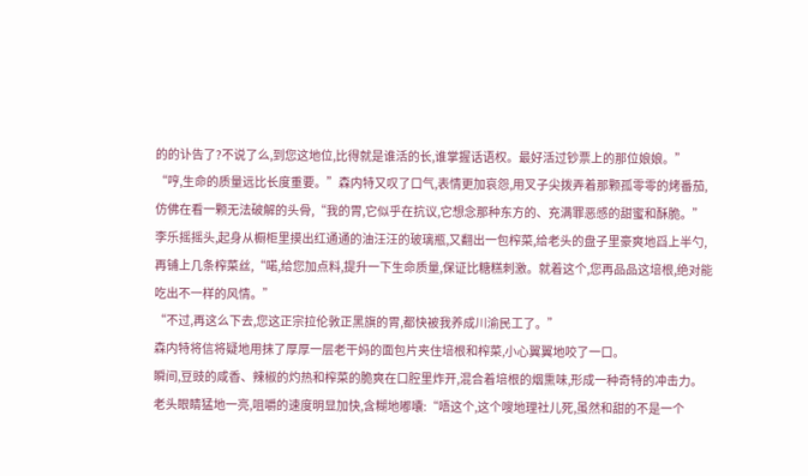的的讣告了?不说了么,到您这地位,比得就是谁活的长,谁掌握话语权。最好活过钞票上的那位娘娘。”
“哼,生命的质量远比长度重要。”森内特又叹了口气,表情更加哀怨,用叉子尖拨弄着那颗孤零零的烤番茄,仿佛在看一颗无法破解的头骨,“我的胃,它似乎在抗议,它想念那种东方的、充满罪恶感的甜蜜和酥脆。”
李乐摇摇头,起身从橱柜里摸出红通通的油汪汪的玻璃瓶,又翻出一包榨菜,给老头的盘子里豪爽地舀上半勺,再铺上几条榨菜丝,“喏,给您加点料,提升一下生命质量,保证比糖糕刺激。就着这个,您再品品这培根,绝对能吃出不一样的风情。”
“不过,再这么下去,您这正宗拉伦敦正黑旗的胃,都快被我养成川渝民工了。”
森内特将信将疑地用抹了厚厚一层老干妈的面包片夹住培根和榨菜,小心翼翼地咬了一口。
瞬间,豆豉的咸香、辣椒的灼热和榨菜的脆爽在口腔里炸开,混合着培根的烟熏味,形成一种奇特的冲击力。
老头眼睛猛地一亮,咀嚼的速度明显加快,含糊地嘟囔:“唔这个,这个嗖地理社儿死,虽然和甜的不是一个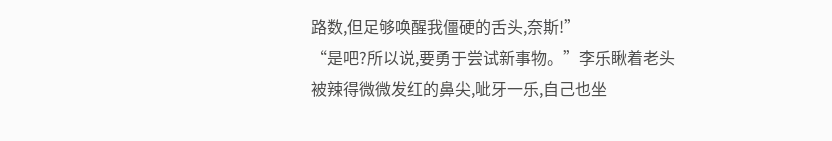路数,但足够唤醒我僵硬的舌头,奈斯!”
“是吧?所以说,要勇于尝试新事物。”李乐瞅着老头被辣得微微发红的鼻尖,呲牙一乐,自己也坐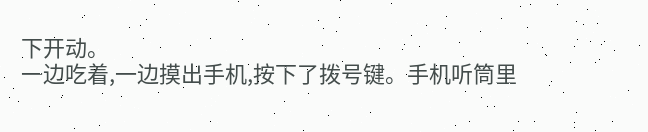下开动。
一边吃着,一边摸出手机,按下了拨号键。手机听筒里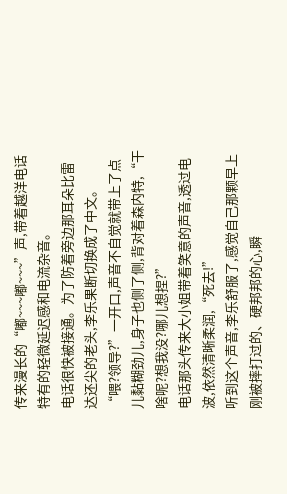传来漫长的“嘟~~~嘟~~~”声,带着越洋电话特有的轻微延迟感和电流杂音。
电话很快被接通。为了防着旁边那耳朵比雷达还尖的老头,李乐果断切换成了中文。
“喂?领导?”一开口,声音不自觉就带上了点儿黏糊劲儿,身子也侧了侧,背对着森内特,“干啥呢?想我没?哪儿想捏?”
电话那头传来大小姐带着笑意的声音,透过电波,依然清晰柔润,“死去!”
听到这个声音,李乐舒服了,感觉自己那颗早上刚被摔打过的、硬邦邦的心,瞬